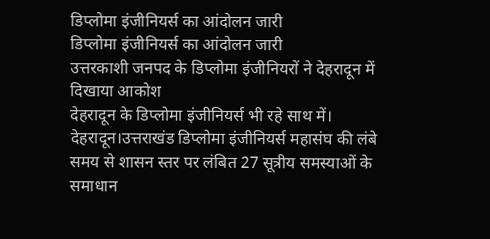डिप्लोमा इंजीनियर्स का आंदोलन जारी
डिप्लोमा इंजीनियर्स का आंदोलन जारी
उत्तरकाशी जनपद के डिप्लोमा इंजीनियरों ने देहरादून में दिखाया आकोश
देहरादून के डिप्लोमा इंजीनियर्स भी रहे साथ में।
देहरादून।उत्तराखंड डिप्लोमा इंजीनियर्स महासंघ की लंबे समय से शासन स्तर पर लंबित 27 सूत्रीय समस्याओं के समाधान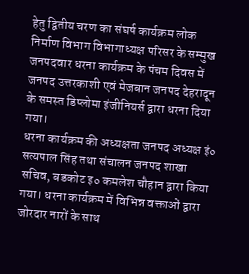हेतु द्वितीय चरण का संघर्ष कार्यक्रम लोक निर्माण विभाग विभागाध्यक्ष परिसर के सम्मुख जनपदवार धरना कार्यक्रम के पंचम दिवस में जनपद उत्तरकाशी एवं मेजबान जनपद देहरादून के समस्त डिप्लोमा इंजीनियर्स द्वारा धरना दिया गया।
धरना कार्यक्रम की अध्यक्षता जनपद अध्यक्ष इं० सत्यपाल सिंह तथा संचालन जनपद शाखा सचिव, बडकोट इ० कमलेश चौहान द्वारा किया गया। धरना कार्यक्रम में विभिन्न वक्ताओं द्वारा जोरदार नारों के साथ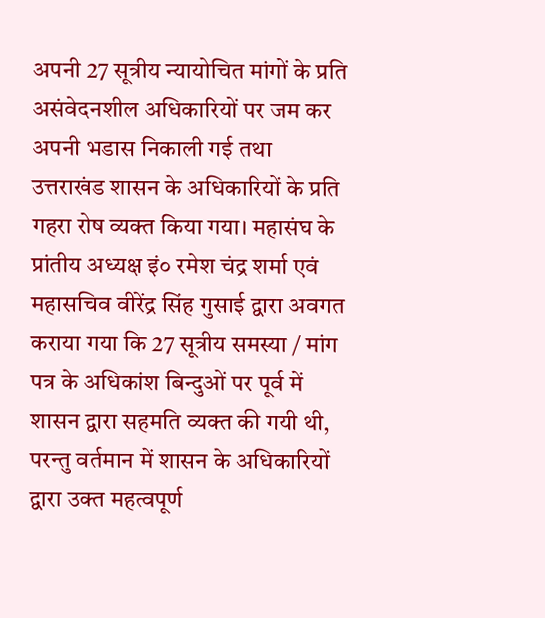अपनी 27 सूत्रीय न्यायोचित मांगों के प्रति असंवेदनशील अधिकारियों पर जम कर अपनी भडास निकाली गई तथा उत्तराखंड शासन के अधिकारियों के प्रति गहरा रोष व्यक्त किया गया। महासंघ के प्रांतीय अध्यक्ष इं० रमेश चंद्र शर्मा एवं महासचिव वीरेंद्र सिंह गुसाई द्वारा अवगत कराया गया कि 27 सूत्रीय समस्या / मांग पत्र के अधिकांश बिन्दुओं पर पूर्व में शासन द्वारा सहमति व्यक्त की गयी थी, परन्तु वर्तमान में शासन के अधिकारियों द्वारा उक्त महत्वपूर्ण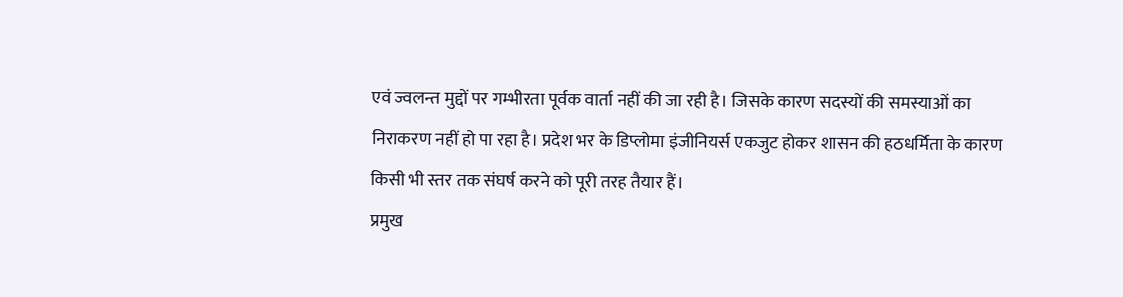एवं ज्वलन्त मुद्दों पर गम्भीरता पूर्वक वार्ता नहीं की जा रही है। जिसके कारण सदस्यों की समस्याओं का निराकरण नहीं हो पा रहा है। प्रदेश भर के डिप्लोमा इंजीनियर्स एकजुट होकर शासन की हठधर्मिता के कारण किसी भी स्तर तक संघर्ष करने को पूरी तरह तैयार हैं।
प्रमुख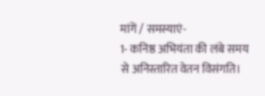मांगें / समस्याएं-
1- कनिष्ठ अभियंता की लंबे समय से अनिस्तारित वेतन विसंगति।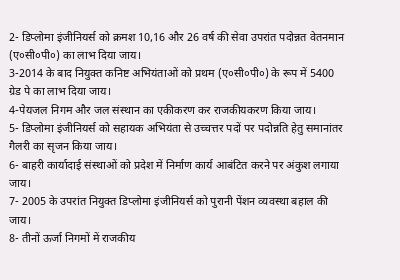2- डिप्लोमा इंजीनियर्स को क्रमश 10,16 और 26 वर्ष की सेवा उपरांत पदोन्नत वेतनमान (ए०सी०पी०) का लाभ दिया जाय।
3-2014 के बाद नियुक्त कनिष्ट अभियंताओं को प्रथम (ए०सी०पी०) के रूप में 5400 ग्रेड पे का लाभ दिया जाय।
4-पेयजल निगम और जल संस्थान का एकीकरण कर राजकीयकरण किया जाय।
5- डिप्लोमा इंजीनियर्स को सहायक अभियंता से उच्चत्तर पदों पर पदोन्नति हेतु समानांतर गैलरी का सृजन किया जाय।
6- बाहरी कार्यादाई संस्थाओं को प्रदेश में निर्माण कार्य आबंटित करने पर अंकुश लगाया जाय।
7- 2005 के उपरांत नियुक्त डिप्लोमा इंजीनियर्स को पुरानी पेंशन व्यवस्था बहाल की जाय।
8- तीनों ऊर्जा निगमों में राजकीय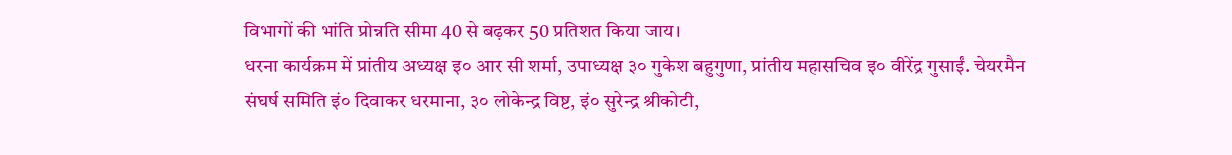विभागों की भांति प्रोन्नति सीमा 40 से बढ़कर 50 प्रतिशत किया जाय।
धरना कार्यक्रम में प्रांतीय अध्यक्ष इ० आर सी शर्मा, उपाध्यक्ष ३० गुकेश बहुगुणा, प्रांतीय महासचिव इ० वीरेंद्र गुसाईं. चेयरमैन संघर्ष समिति इं० दिवाकर धरमाना, ३० लोकेन्द्र विष्ट, इं० सुरेन्द्र श्रीकोटी,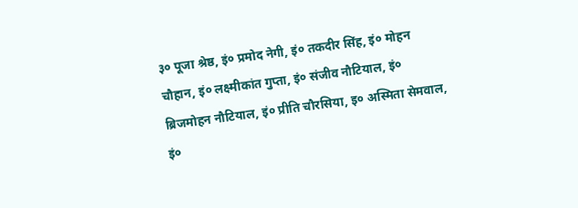३० पूजा श्रेष्ठ, इं० प्रमोद नेगी, इं० तकदीर सिंह, इं० मोहन चौहान, इं० लक्ष्मीकांत गुप्ता, इं० संजीव नौटियाल, इं० ब्रिजमोहन नौटियाल, इं० प्रीति चौरसिया, इ० अस्मिता सेमवाल, इं०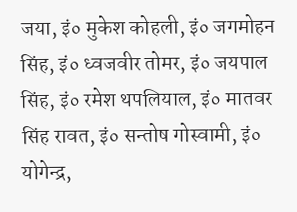जया, इं० मुकेश कोहली, इं० जगमोहन सिंह, इं० ध्वजवीर तोमर, इं० जयपाल सिंह, इं० रमेश थपलियाल, इं० मातवर सिंह रावत, इं० सन्तोष गोस्वामी, इं० योगेन्द्र,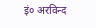इं० अरविन्द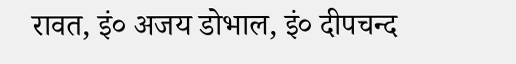रावत, इं० अजय डोभाल, इं० दीपचन्द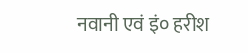नवानी एवं इं० हरीश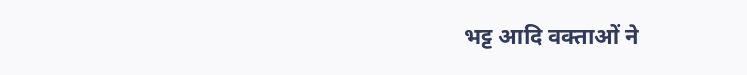भट्ट आदि वक्ताओं ने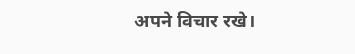अपने विचार रखे।